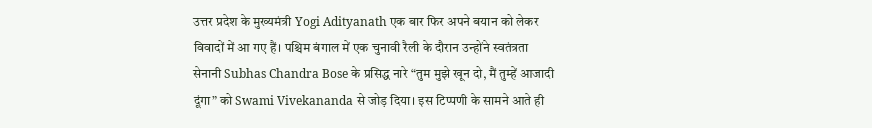उत्तर प्रदेश के मुख्यमंत्री Yogi Adityanath एक बार फिर अपने बयान को लेकर विवादों में आ गए हैं। पश्चिम बंगाल में एक चुनावी रैली के दौरान उन्होंने स्वतंत्रता सेनानी Subhas Chandra Bose के प्रसिद्ध नारे “तुम मुझे खून दो, मैं तुम्हें आजादी दूंगा” को Swami Vivekananda से जोड़ दिया। इस टिप्पणी के सामने आते ही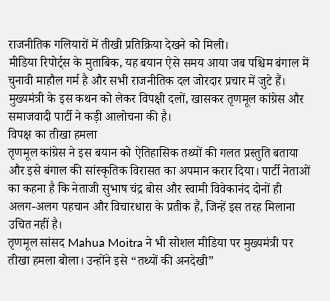राजनीतिक गलियारों में तीखी प्रतिक्रिया देखने को मिली।
मीडिया रिपोर्ट्स के मुताबिक, यह बयान ऐसे समय आया जब पश्चिम बंगाल में चुनावी माहौल गर्म है और सभी राजनीतिक दल जोरदार प्रचार में जुटे हैं। मुख्यमंत्री के इस कथन को लेकर विपक्षी दलों, खासकर तृणमूल कांग्रेस और समाजवादी पार्टी ने कड़ी आलोचना की है।
विपक्ष का तीखा हमला
तृणमूल कांग्रेस ने इस बयान को ऐतिहासिक तथ्यों की गलत प्रस्तुति बताया और इसे बंगाल की सांस्कृतिक विरासत का अपमान करार दिया। पार्टी नेताओं का कहना है कि नेताजी सुभाष चंद्र बोस और स्वामी विवेकानंद दोनों ही अलग-अलग पहचान और विचारधारा के प्रतीक हैं, जिन्हें इस तरह मिलाना उचित नहीं है।
तृणमूल सांसद Mahua Moitra ने भी सोशल मीडिया पर मुख्यमंत्री पर तीखा हमला बोला। उन्होंने इसे “तथ्यों की अनदेखी”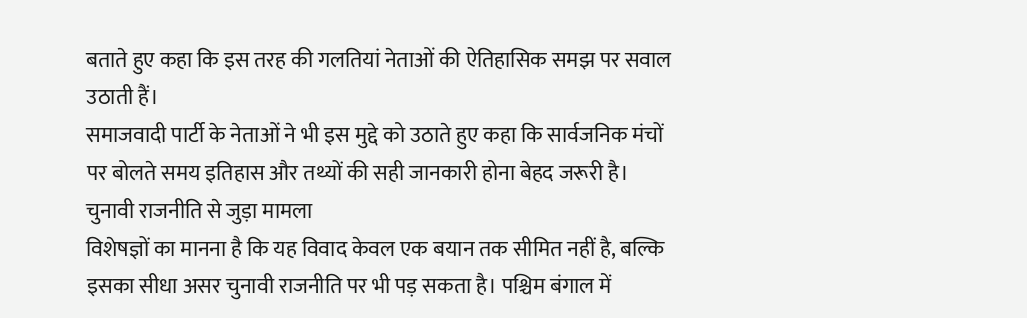बताते हुए कहा कि इस तरह की गलतियां नेताओं की ऐतिहासिक समझ पर सवाल उठाती हैं।
समाजवादी पार्टी के नेताओं ने भी इस मुद्दे को उठाते हुए कहा कि सार्वजनिक मंचों पर बोलते समय इतिहास और तथ्यों की सही जानकारी होना बेहद जरूरी है।
चुनावी राजनीति से जुड़ा मामला
विशेषज्ञों का मानना है कि यह विवाद केवल एक बयान तक सीमित नहीं है, बल्कि इसका सीधा असर चुनावी राजनीति पर भी पड़ सकता है। पश्चिम बंगाल में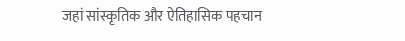जहां सांस्कृतिक और ऐतिहासिक पहचान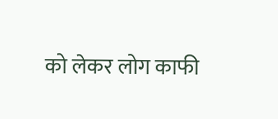को लेकर लोग काफी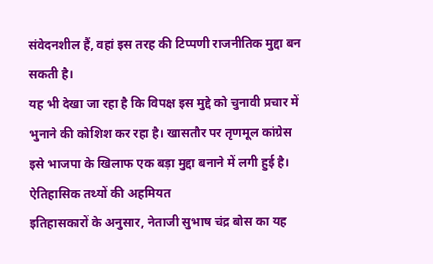संवेदनशील हैं, वहां इस तरह की टिप्पणी राजनीतिक मुद्दा बन सकती है।
यह भी देखा जा रहा है कि विपक्ष इस मुद्दे को चुनावी प्रचार में भुनाने की कोशिश कर रहा है। खासतौर पर तृणमूल कांग्रेस इसे भाजपा के खिलाफ एक बड़ा मुद्दा बनाने में लगी हुई है।
ऐतिहासिक तथ्यों की अहमियत
इतिहासकारों के अनुसार, नेताजी सुभाष चंद्र बोस का यह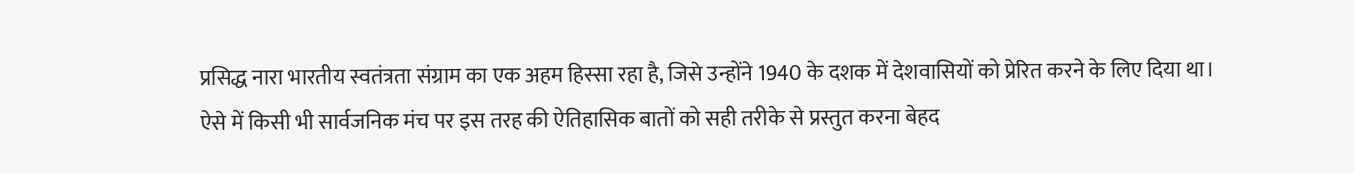प्रसिद्ध नारा भारतीय स्वतंत्रता संग्राम का एक अहम हिस्सा रहा है, जिसे उन्होंने 1940 के दशक में देशवासियों को प्रेरित करने के लिए दिया था।
ऐसे में किसी भी सार्वजनिक मंच पर इस तरह की ऐतिहासिक बातों को सही तरीके से प्रस्तुत करना बेहद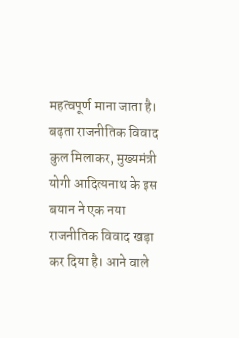महत्वपूर्ण माना जाता है।
बढ़ता राजनीतिक विवाद
कुल मिलाकर, मुख्यमंत्री योगी आदित्यनाथ के इस बयान ने एक नया राजनीतिक विवाद खड़ा कर दिया है। आने वाले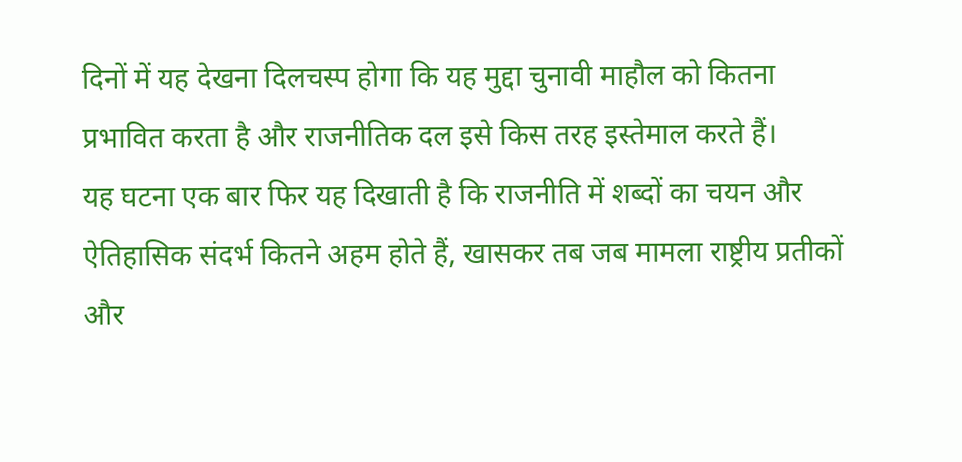दिनों में यह देखना दिलचस्प होगा कि यह मुद्दा चुनावी माहौल को कितना प्रभावित करता है और राजनीतिक दल इसे किस तरह इस्तेमाल करते हैं।
यह घटना एक बार फिर यह दिखाती है कि राजनीति में शब्दों का चयन और ऐतिहासिक संदर्भ कितने अहम होते हैं, खासकर तब जब मामला राष्ट्रीय प्रतीकों और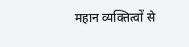महान व्यक्तित्वों से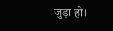जुड़ा हो।